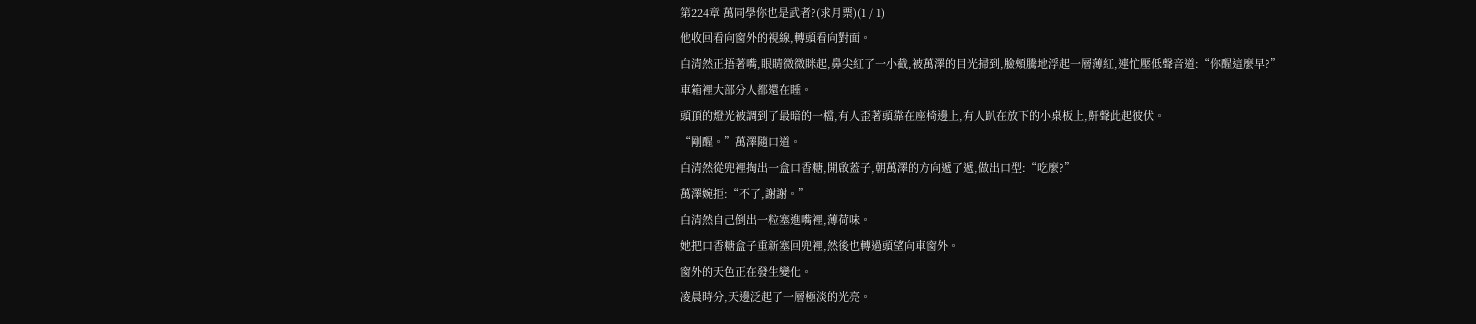第224章 萬同學你也是武者?(求月票)(1 / 1)
他收回看向窗外的視線,轉頭看向對面。
白清然正捂著嘴,眼睛微微眯起,鼻尖紅了一小截,被萬澤的目光掃到,臉頰騰地浮起一層薄紅,連忙壓低聲音道:“你醒這麼早?”
車箱裡大部分人都還在睡。
頭頂的燈光被調到了最暗的一檔,有人歪著頭靠在座椅邊上,有人趴在放下的小桌板上,鼾聲此起彼伏。
“剛醒。”萬澤隨口道。
白清然從兜裡掏出一盒口香糖,開啟蓋子,朝萬澤的方向遞了遞,做出口型:“吃麼?”
萬澤婉拒:“不了,謝謝。”
白清然自己倒出一粒塞進嘴裡,薄荷味。
她把口香糖盒子重新塞回兜裡,然後也轉過頭望向車窗外。
窗外的天色正在發生變化。
凌晨時分,天邊泛起了一層極淡的光亮。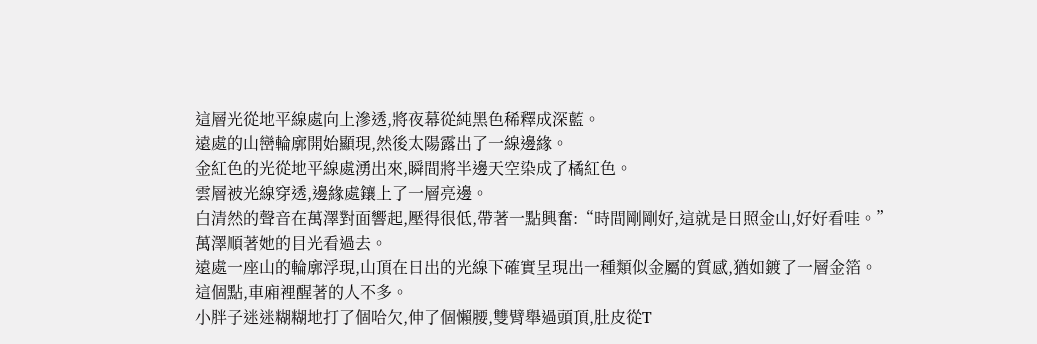這層光從地平線處向上滲透,將夜幕從純黑色稀釋成深藍。
遠處的山巒輪廓開始顯現,然後太陽露出了一線邊緣。
金紅色的光從地平線處湧出來,瞬間將半邊天空染成了橘紅色。
雲層被光線穿透,邊緣處鑲上了一層亮邊。
白清然的聲音在萬澤對面響起,壓得很低,帶著一點興奮:“時間剛剛好,這就是日照金山,好好看哇。”
萬澤順著她的目光看過去。
遠處一座山的輪廓浮現,山頂在日出的光線下確實呈現出一種類似金屬的質感,猶如鍍了一層金箔。
這個點,車廂裡醒著的人不多。
小胖子迷迷糊糊地打了個哈欠,伸了個懶腰,雙臂舉過頭頂,肚皮從T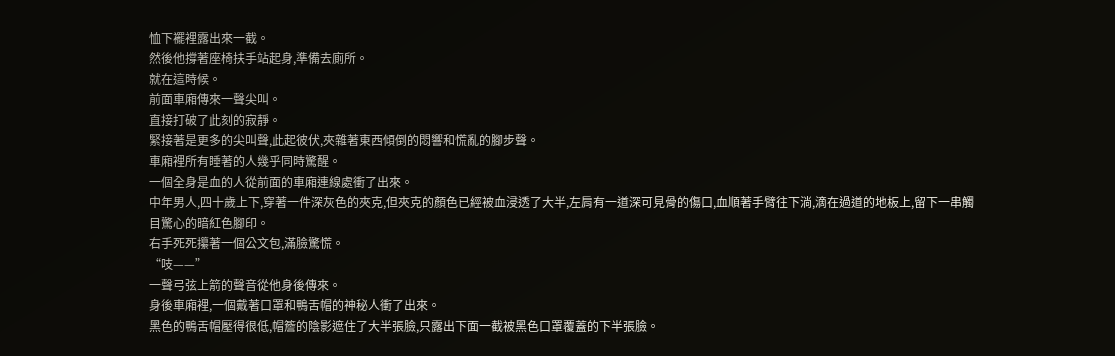恤下襬裡露出來一截。
然後他撐著座椅扶手站起身,準備去廁所。
就在這時候。
前面車廂傳來一聲尖叫。
直接打破了此刻的寂靜。
緊接著是更多的尖叫聲,此起彼伏,夾雜著東西傾倒的悶響和慌亂的腳步聲。
車廂裡所有睡著的人幾乎同時驚醒。
一個全身是血的人從前面的車廂連線處衝了出來。
中年男人,四十歲上下,穿著一件深灰色的夾克,但夾克的顏色已經被血浸透了大半,左肩有一道深可見骨的傷口,血順著手臂往下淌,滴在過道的地板上,留下一串觸目驚心的暗紅色腳印。
右手死死攥著一個公文包,滿臉驚慌。
“吱——”
一聲弓弦上箭的聲音從他身後傳來。
身後車廂裡,一個戴著口罩和鴨舌帽的神秘人衝了出來。
黑色的鴨舌帽壓得很低,帽簷的陰影遮住了大半張臉,只露出下面一截被黑色口罩覆蓋的下半張臉。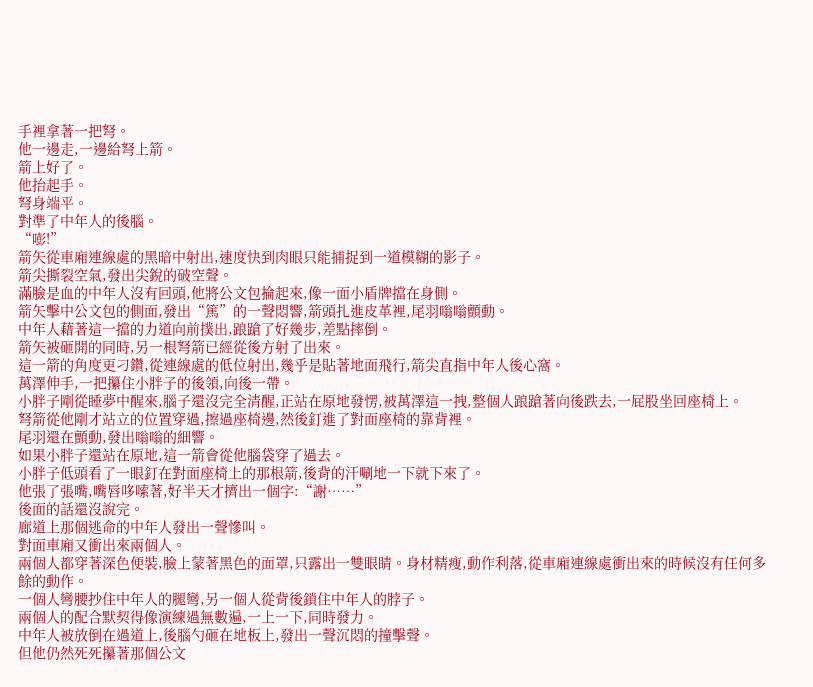手裡拿著一把弩。
他一邊走,一邊給弩上箭。
箭上好了。
他抬起手。
弩身端平。
對準了中年人的後腦。
“嘭!”
箭矢從車廂連線處的黑暗中射出,速度快到肉眼只能捕捉到一道模糊的影子。
箭尖撕裂空氣,發出尖銳的破空聲。
滿臉是血的中年人沒有回頭,他將公文包掄起來,像一面小盾牌擋在身側。
箭矢擊中公文包的側面,發出“篤”的一聲悶響,箭頭扎進皮革裡,尾羽嗡嗡顫動。
中年人藉著這一擋的力道向前撲出,踉蹌了好幾步,差點摔倒。
箭矢被砸開的同時,另一根弩箭已經從後方射了出來。
這一箭的角度更刁鑽,從連線處的低位射出,幾乎是貼著地面飛行,箭尖直指中年人後心窩。
萬澤伸手,一把攥住小胖子的後領,向後一帶。
小胖子剛從睡夢中醒來,腦子還沒完全清醒,正站在原地發愣,被萬澤這一拽,整個人踉蹌著向後跌去,一屁股坐回座椅上。
弩箭從他剛才站立的位置穿過,擦過座椅邊,然後釘進了對面座椅的靠背裡。
尾羽還在顫動,發出嗡嗡的細響。
如果小胖子還站在原地,這一箭會從他腦袋穿了過去。
小胖子低頭看了一眼釘在對面座椅上的那根箭,後背的汗唰地一下就下來了。
他張了張嘴,嘴唇哆嗦著,好半天才擠出一個字:“謝……”
後面的話還沒說完。
廊道上那個逃命的中年人發出一聲慘叫。
對面車廂又衝出來兩個人。
兩個人都穿著深色便裝,臉上蒙著黑色的面罩,只露出一雙眼睛。身材精瘦,動作利落,從車廂連線處衝出來的時候沒有任何多餘的動作。
一個人彎腰抄住中年人的腿彎,另一個人從背後鎖住中年人的脖子。
兩個人的配合默契得像演練過無數遍,一上一下,同時發力。
中年人被放倒在過道上,後腦勺砸在地板上,發出一聲沉悶的撞擊聲。
但他仍然死死攥著那個公文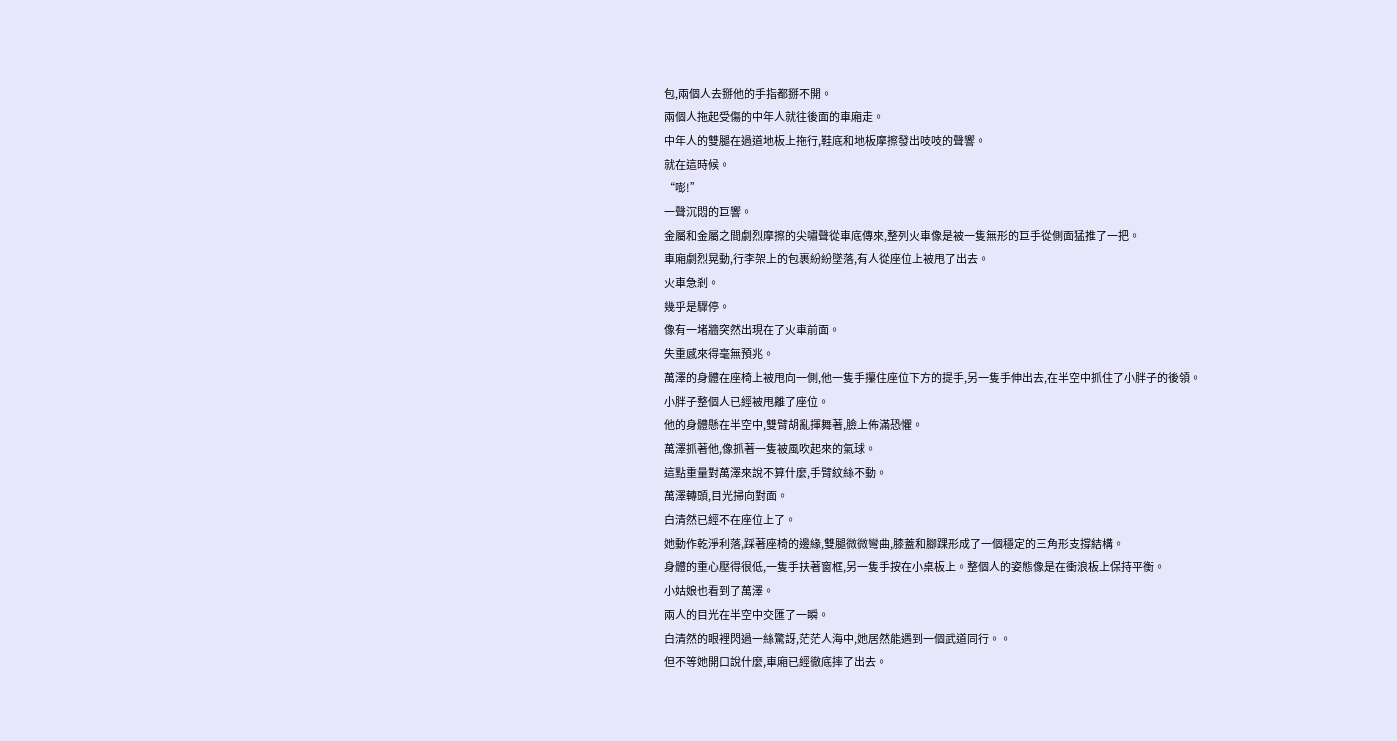包,兩個人去掰他的手指都掰不開。
兩個人拖起受傷的中年人就往後面的車廂走。
中年人的雙腿在過道地板上拖行,鞋底和地板摩擦發出吱吱的聲響。
就在這時候。
“嘭!”
一聲沉悶的巨響。
金屬和金屬之間劇烈摩擦的尖嘯聲從車底傳來,整列火車像是被一隻無形的巨手從側面猛推了一把。
車廂劇烈晃動,行李架上的包裹紛紛墜落,有人從座位上被甩了出去。
火車急剎。
幾乎是驟停。
像有一堵牆突然出現在了火車前面。
失重感來得毫無預兆。
萬澤的身體在座椅上被甩向一側,他一隻手攥住座位下方的提手,另一隻手伸出去,在半空中抓住了小胖子的後領。
小胖子整個人已經被甩離了座位。
他的身體懸在半空中,雙臂胡亂揮舞著,臉上佈滿恐懼。
萬澤抓著他,像抓著一隻被風吹起來的氣球。
這點重量對萬澤來說不算什麼,手臂紋絲不動。
萬澤轉頭,目光掃向對面。
白清然已經不在座位上了。
她動作乾淨利落,踩著座椅的邊緣,雙腿微微彎曲,膝蓋和腳踝形成了一個穩定的三角形支撐結構。
身體的重心壓得很低,一隻手扶著窗框,另一隻手按在小桌板上。整個人的姿態像是在衝浪板上保持平衡。
小姑娘也看到了萬澤。
兩人的目光在半空中交匯了一瞬。
白清然的眼裡閃過一絲驚訝,茫茫人海中,她居然能遇到一個武道同行。。
但不等她開口說什麼,車廂已經徹底摔了出去。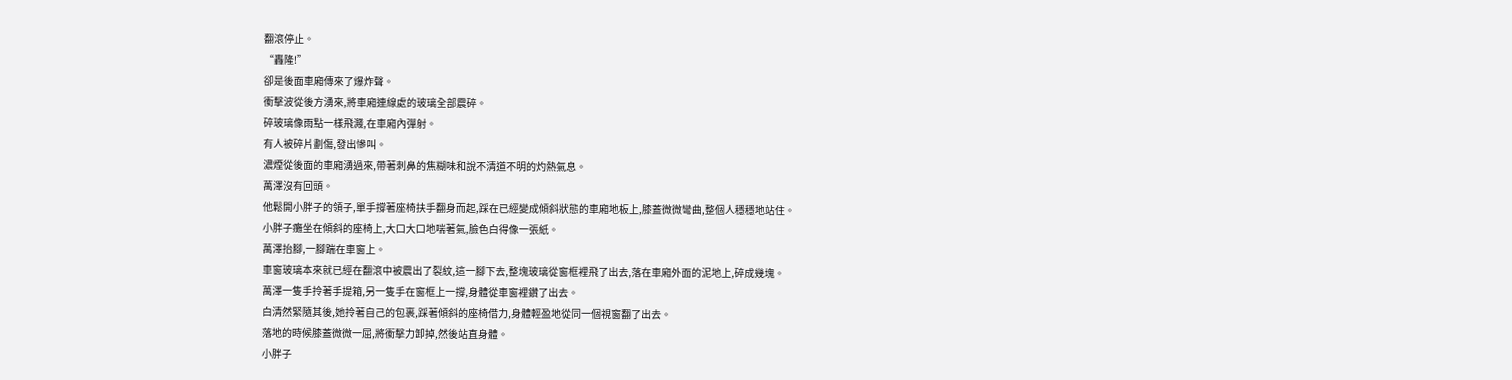翻滾停止。
“轟隆!”
卻是後面車廂傳來了爆炸聲。
衝擊波從後方湧來,將車廂連線處的玻璃全部震碎。
碎玻璃像雨點一樣飛濺,在車廂內彈射。
有人被碎片劃傷,發出慘叫。
濃煙從後面的車廂湧過來,帶著刺鼻的焦糊味和說不清道不明的灼熱氣息。
萬澤沒有回頭。
他鬆開小胖子的領子,單手撐著座椅扶手翻身而起,踩在已經變成傾斜狀態的車廂地板上,膝蓋微微彎曲,整個人穩穩地站住。
小胖子癱坐在傾斜的座椅上,大口大口地喘著氣,臉色白得像一張紙。
萬澤抬腳,一腳踹在車窗上。
車窗玻璃本來就已經在翻滾中被震出了裂紋,這一腳下去,整塊玻璃從窗框裡飛了出去,落在車廂外面的泥地上,碎成幾塊。
萬澤一隻手拎著手提箱,另一隻手在窗框上一撐,身體從車窗裡鑽了出去。
白清然緊隨其後,她拎著自己的包裹,踩著傾斜的座椅借力,身體輕盈地從同一個視窗翻了出去。
落地的時候膝蓋微微一屈,將衝擊力卸掉,然後站直身體。
小胖子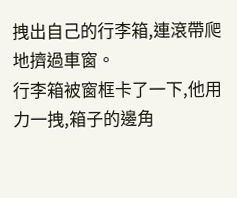拽出自己的行李箱,連滾帶爬地擠過車窗。
行李箱被窗框卡了一下,他用力一拽,箱子的邊角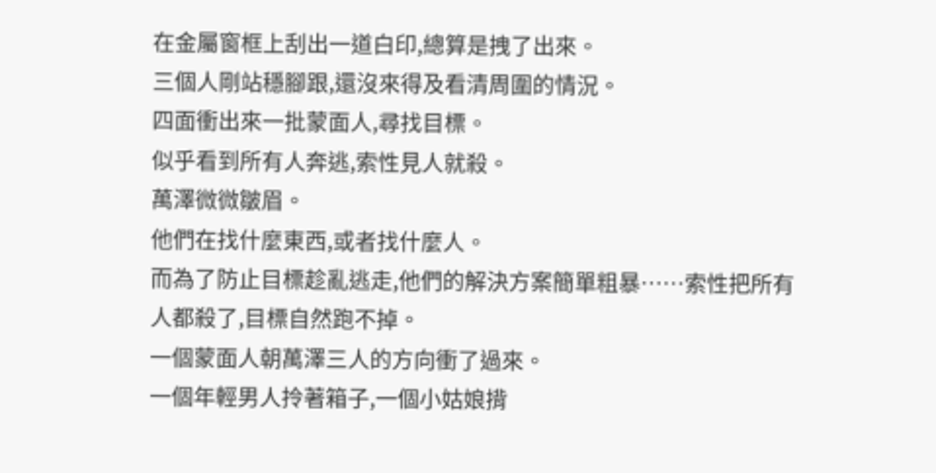在金屬窗框上刮出一道白印,總算是拽了出來。
三個人剛站穩腳跟,還沒來得及看清周圍的情況。
四面衝出來一批蒙面人,尋找目標。
似乎看到所有人奔逃,索性見人就殺。
萬澤微微皺眉。
他們在找什麼東西,或者找什麼人。
而為了防止目標趁亂逃走,他們的解決方案簡單粗暴……索性把所有人都殺了,目標自然跑不掉。
一個蒙面人朝萬澤三人的方向衝了過來。
一個年輕男人拎著箱子,一個小姑娘揹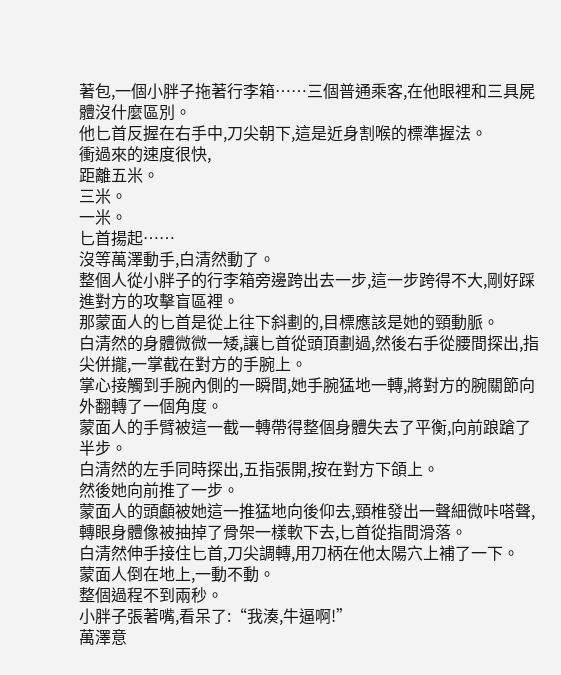著包,一個小胖子拖著行李箱……三個普通乘客,在他眼裡和三具屍體沒什麼區別。
他匕首反握在右手中,刀尖朝下,這是近身割喉的標準握法。
衝過來的速度很快,
距離五米。
三米。
一米。
匕首揚起……
沒等萬澤動手,白清然動了。
整個人從小胖子的行李箱旁邊跨出去一步,這一步跨得不大,剛好踩進對方的攻擊盲區裡。
那蒙面人的匕首是從上往下斜劃的,目標應該是她的頸動脈。
白清然的身體微微一矮,讓匕首從頭頂劃過,然後右手從腰間探出,指尖併攏,一掌截在對方的手腕上。
掌心接觸到手腕內側的一瞬間,她手腕猛地一轉,將對方的腕關節向外翻轉了一個角度。
蒙面人的手臂被這一截一轉帶得整個身體失去了平衡,向前踉蹌了半步。
白清然的左手同時探出,五指張開,按在對方下頜上。
然後她向前推了一步。
蒙面人的頭顱被她這一推猛地向後仰去,頸椎發出一聲細微咔嗒聲,轉眼身體像被抽掉了骨架一樣軟下去,匕首從指間滑落。
白清然伸手接住匕首,刀尖調轉,用刀柄在他太陽穴上補了一下。
蒙面人倒在地上,一動不動。
整個過程不到兩秒。
小胖子張著嘴,看呆了:“我湊,牛逼啊!”
萬澤意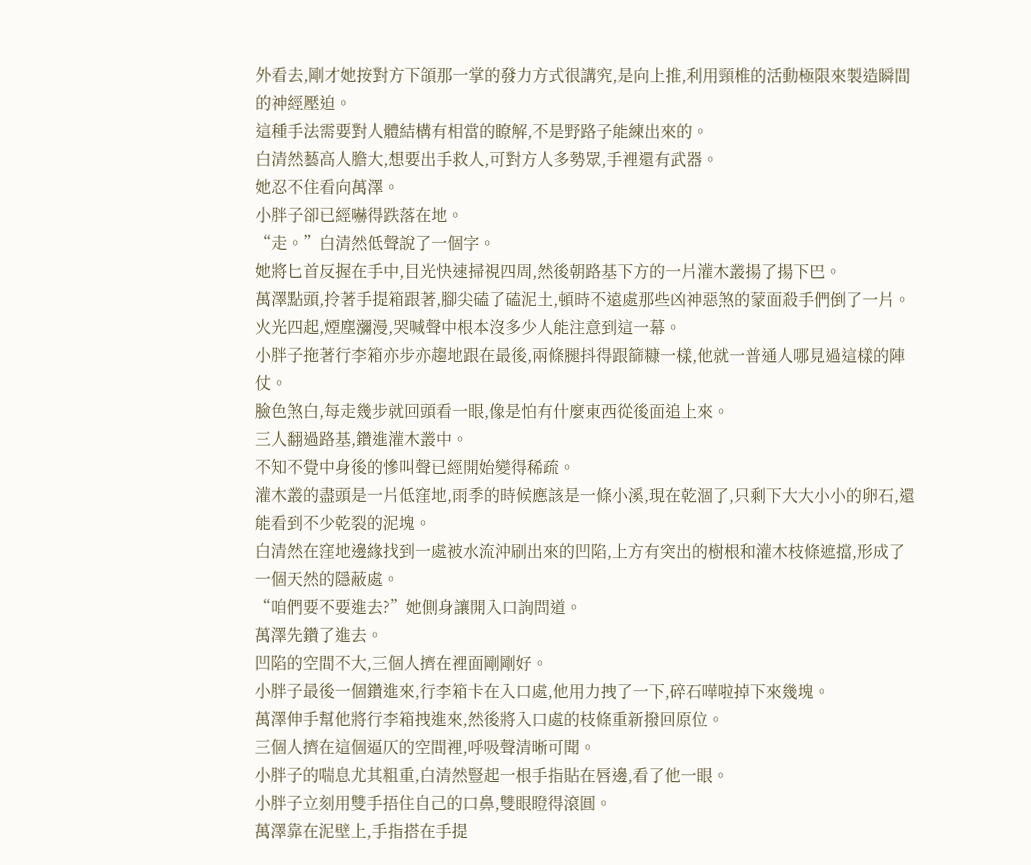外看去,剛才她按對方下頜那一掌的發力方式很講究,是向上推,利用頸椎的活動極限來製造瞬間的神經壓迫。
這種手法需要對人體結構有相當的瞭解,不是野路子能練出來的。
白清然藝高人膽大,想要出手救人,可對方人多勢眾,手裡還有武器。
她忍不住看向萬澤。
小胖子卻已經嚇得跌落在地。
“走。”白清然低聲說了一個字。
她將匕首反握在手中,目光快速掃視四周,然後朝路基下方的一片灌木叢揚了揚下巴。
萬澤點頭,拎著手提箱跟著,腳尖磕了磕泥土,頓時不遠處那些凶神惡煞的蒙面殺手們倒了一片。
火光四起,煙塵瀰漫,哭喊聲中根本沒多少人能注意到這一幕。
小胖子拖著行李箱亦步亦趨地跟在最後,兩條腿抖得跟篩糠一樣,他就一普通人哪見過這樣的陣仗。
臉色煞白,每走幾步就回頭看一眼,像是怕有什麼東西從後面追上來。
三人翻過路基,鑽進灌木叢中。
不知不覺中身後的慘叫聲已經開始變得稀疏。
灌木叢的盡頭是一片低窪地,雨季的時候應該是一條小溪,現在乾涸了,只剩下大大小小的卵石,還能看到不少乾裂的泥塊。
白清然在窪地邊緣找到一處被水流沖刷出來的凹陷,上方有突出的樹根和灌木枝條遮擋,形成了一個天然的隱蔽處。
“咱們要不要進去?”她側身讓開入口詢問道。
萬澤先鑽了進去。
凹陷的空間不大,三個人擠在裡面剛剛好。
小胖子最後一個鑽進來,行李箱卡在入口處,他用力拽了一下,碎石嘩啦掉下來幾塊。
萬澤伸手幫他將行李箱拽進來,然後將入口處的枝條重新撥回原位。
三個人擠在這個逼仄的空間裡,呼吸聲清晰可聞。
小胖子的喘息尤其粗重,白清然豎起一根手指貼在唇邊,看了他一眼。
小胖子立刻用雙手捂住自己的口鼻,雙眼瞪得滾圓。
萬澤靠在泥壁上,手指搭在手提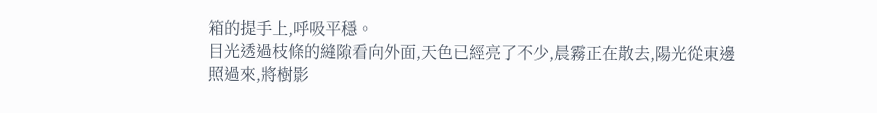箱的提手上,呼吸平穩。
目光透過枝條的縫隙看向外面,天色已經亮了不少,晨霧正在散去,陽光從東邊照過來,將樹影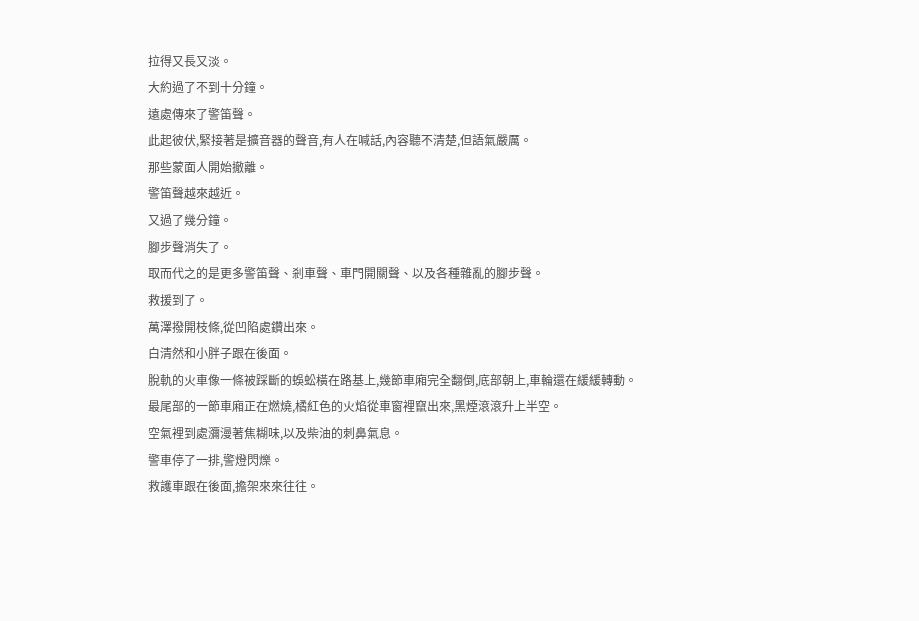拉得又長又淡。
大約過了不到十分鐘。
遠處傳來了警笛聲。
此起彼伏,緊接著是擴音器的聲音,有人在喊話,內容聽不清楚,但語氣嚴厲。
那些蒙面人開始撤離。
警笛聲越來越近。
又過了幾分鐘。
腳步聲消失了。
取而代之的是更多警笛聲、剎車聲、車門開關聲、以及各種雜亂的腳步聲。
救援到了。
萬澤撥開枝條,從凹陷處鑽出來。
白清然和小胖子跟在後面。
脫軌的火車像一條被踩斷的蜈蚣橫在路基上,幾節車廂完全翻倒,底部朝上,車輪還在緩緩轉動。
最尾部的一節車廂正在燃燒,橘紅色的火焰從車窗裡竄出來,黑煙滾滾升上半空。
空氣裡到處瀰漫著焦糊味,以及柴油的刺鼻氣息。
警車停了一排,警燈閃爍。
救護車跟在後面,擔架來來往往。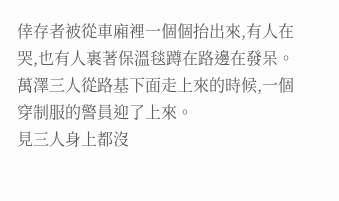倖存者被從車廂裡一個個抬出來,有人在哭,也有人裹著保溫毯蹲在路邊在發呆。
萬澤三人從路基下面走上來的時候,一個穿制服的警員迎了上來。
見三人身上都沒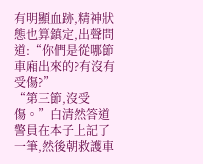有明顯血跡,精神狀態也算鎮定,出聲問道:“你們是從哪節車廂出來的?有沒有受傷?”
“第三節,沒受傷。”白清然答道
警員在本子上記了一筆,然後朝救護車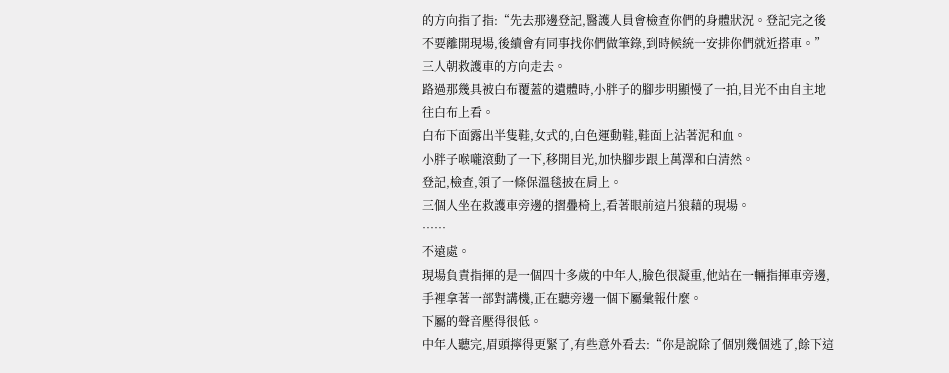的方向指了指:“先去那邊登記,醫護人員會檢查你們的身體狀況。登記完之後不要離開現場,後續會有同事找你們做筆錄,到時候統一安排你們就近搭車。”
三人朝救護車的方向走去。
路過那幾具被白布覆蓋的遺體時,小胖子的腳步明顯慢了一拍,目光不由自主地往白布上看。
白布下面露出半隻鞋,女式的,白色運動鞋,鞋面上沾著泥和血。
小胖子喉嚨滾動了一下,移開目光,加快腳步跟上萬澤和白清然。
登記,檢查,領了一條保溫毯披在肩上。
三個人坐在救護車旁邊的摺疊椅上,看著眼前這片狼藉的現場。
……
不遠處。
現場負責指揮的是一個四十多歲的中年人,臉色很凝重,他站在一輛指揮車旁邊,手裡拿著一部對講機,正在聽旁邊一個下屬彙報什麼。
下屬的聲音壓得很低。
中年人聽完,眉頭擰得更緊了,有些意外看去:“你是說除了個別幾個逃了,餘下這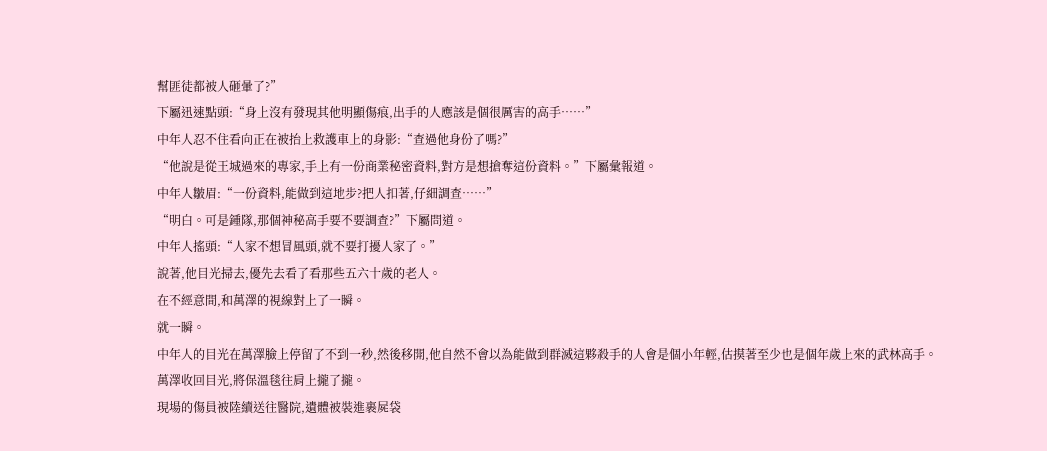幫匪徒都被人砸暈了?”
下屬迅速點頭:“身上沒有發現其他明顯傷痕,出手的人應該是個很厲害的高手……”
中年人忍不住看向正在被抬上救護車上的身影:“查過他身份了嗎?”
“他說是從王城過來的專家,手上有一份商業秘密資料,對方是想搶奪這份資料。”下屬彙報道。
中年人皺眉:“一份資料,能做到這地步?把人扣著,仔細調查……”
“明白。可是鍾隊,那個神秘高手要不要調查?”下屬問道。
中年人搖頭:“人家不想冒風頭,就不要打擾人家了。”
說著,他目光掃去,優先去看了看那些五六十歲的老人。
在不經意間,和萬澤的視線對上了一瞬。
就一瞬。
中年人的目光在萬澤臉上停留了不到一秒,然後移開,他自然不會以為能做到群滅這夥殺手的人會是個小年輕,估摸著至少也是個年歲上來的武林高手。
萬澤收回目光,將保溫毯往肩上攏了攏。
現場的傷員被陸續送往醫院,遺體被裝進裹屍袋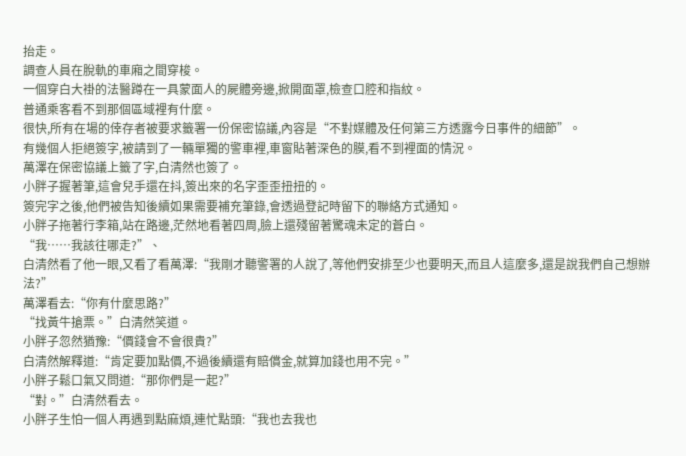抬走。
調查人員在脫軌的車廂之間穿梭。
一個穿白大褂的法醫蹲在一具蒙面人的屍體旁邊,掀開面罩,檢查口腔和指紋。
普通乘客看不到那個區域裡有什麼。
很快,所有在場的倖存者被要求籤署一份保密協議,內容是“不對媒體及任何第三方透露今日事件的細節”。
有幾個人拒絕簽字,被請到了一輛單獨的警車裡,車窗貼著深色的膜,看不到裡面的情況。
萬澤在保密協議上籤了字,白清然也簽了。
小胖子握著筆,這會兒手還在抖,簽出來的名字歪歪扭扭的。
簽完字之後,他們被告知後續如果需要補充筆錄,會透過登記時留下的聯絡方式通知。
小胖子拖著行李箱,站在路邊,茫然地看著四周,臉上還殘留著驚魂未定的蒼白。
“我……我該往哪走?”、
白清然看了他一眼,又看了看萬澤:“我剛才聽警署的人說了,等他們安排至少也要明天,而且人這麼多,還是說我們自己想辦法?”
萬澤看去:“你有什麼思路?”
“找黃牛搶票。”白清然笑道。
小胖子忽然猶豫:“價錢會不會很貴?”
白清然解釋道:“肯定要加點價,不過後續還有賠償金,就算加錢也用不完。”
小胖子鬆口氣又問道:“那你們是一起?”
“對。”白清然看去。
小胖子生怕一個人再遇到點麻煩,連忙點頭:“我也去我也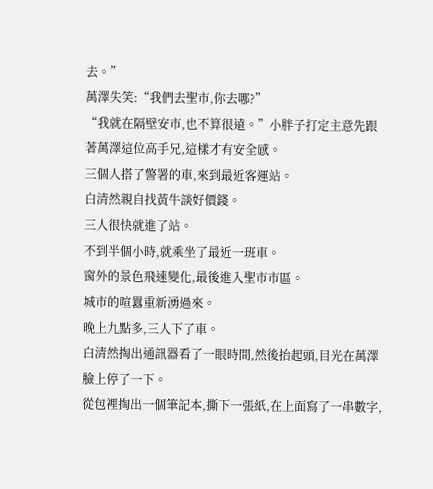去。”
萬澤失笑:“我們去聖市,你去哪?”
“我就在隔壁安市,也不算很遠。”小胖子打定主意先跟著萬澤這位高手兄,這樣才有安全感。
三個人搭了警署的車,來到最近客運站。
白清然親自找黃牛談好價錢。
三人很快就進了站。
不到半個小時,就乘坐了最近一班車。
窗外的景色飛速變化,最後進入聖市市區。
城市的喧囂重新湧過來。
晚上九點多,三人下了車。
白清然掏出通訊器看了一眼時間,然後抬起頭,目光在萬澤臉上停了一下。
從包裡掏出一個筆記本,撕下一張紙,在上面寫了一串數字,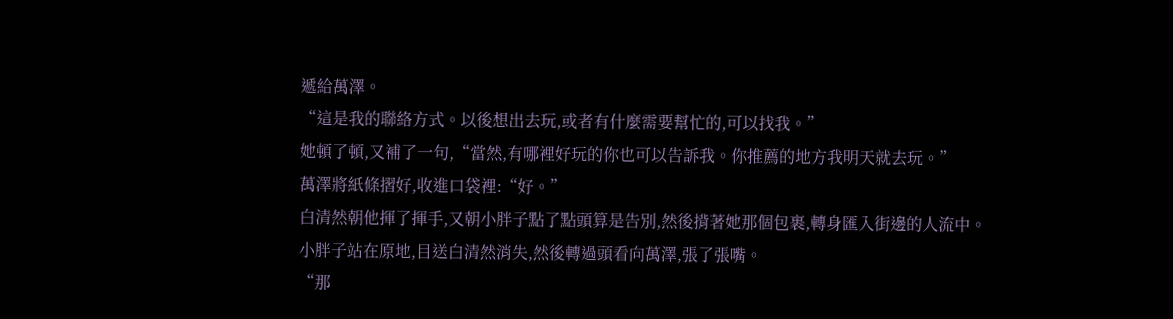遞給萬澤。
“這是我的聯絡方式。以後想出去玩,或者有什麼需要幫忙的,可以找我。”
她頓了頓,又補了一句,“當然,有哪裡好玩的你也可以告訴我。你推薦的地方我明天就去玩。”
萬澤將紙條摺好,收進口袋裡:“好。”
白清然朝他揮了揮手,又朝小胖子點了點頭算是告別,然後揹著她那個包裹,轉身匯入街邊的人流中。
小胖子站在原地,目送白清然消失,然後轉過頭看向萬澤,張了張嘴。
“那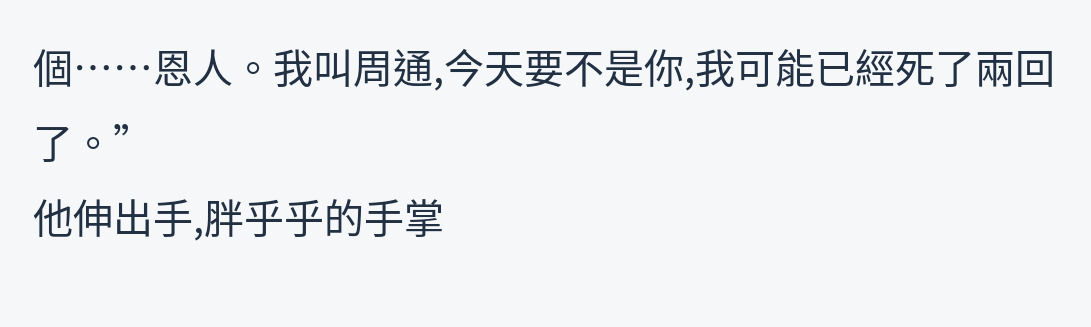個……恩人。我叫周通,今天要不是你,我可能已經死了兩回了。”
他伸出手,胖乎乎的手掌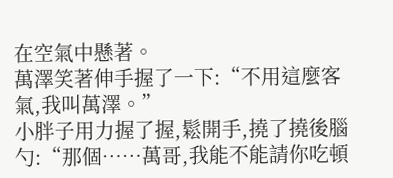在空氣中懸著。
萬澤笑著伸手握了一下:“不用這麼客氣,我叫萬澤。”
小胖子用力握了握,鬆開手,撓了撓後腦勺:“那個……萬哥,我能不能請你吃頓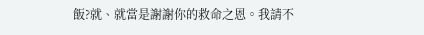飯?就、就當是謝謝你的救命之恩。我請不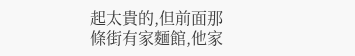起太貴的,但前面那條街有家麵館,他家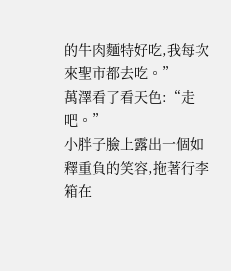的牛肉麵特好吃,我每次來聖市都去吃。”
萬澤看了看天色:“走吧。”
小胖子臉上露出一個如釋重負的笑容,拖著行李箱在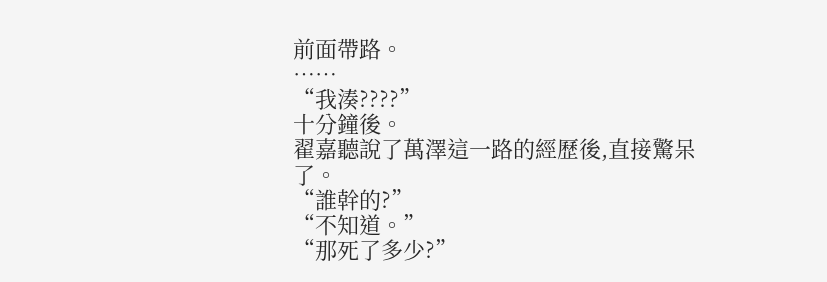前面帶路。
……
“我湊????”
十分鐘後。
翟嘉聽說了萬澤這一路的經歷後,直接驚呆了。
“誰幹的?”
“不知道。”
“那死了多少?”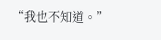“我也不知道。”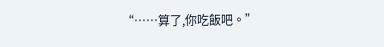“……算了,你吃飯吧。”